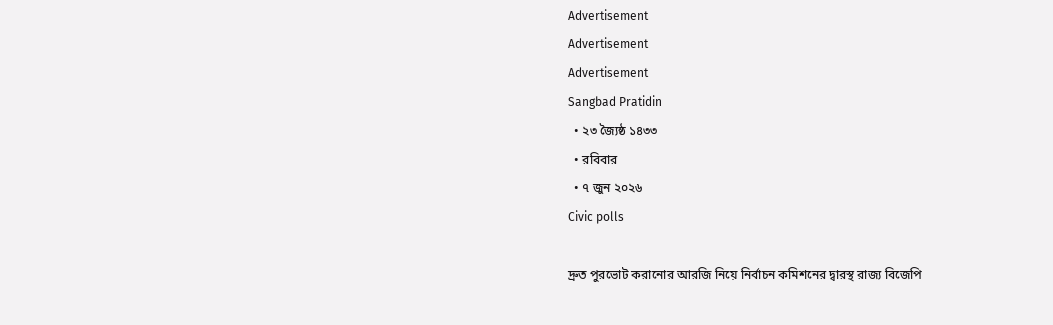Advertisement
Advertisement
Advertisement
Sangbad Pratidin
  • ২৩ জ্যৈষ্ঠ ১৪৩৩
  • রবিবার
  • ৭ জুন ২০২৬
Civic polls

দ্রুত পুরভোট করানোর আরজি নিয়ে নির্বাচন কমিশনের দ্বারস্থ রাজ্য বিজেপি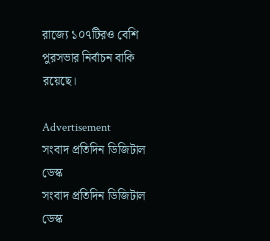রাজ্যে ১০৭টিরও বেশি পুরসভার নির্বাচন বাকি রয়েছে।

Advertisement
সংবাদ প্রতিদিন ডিজিটাল ডেস্ক
সংবাদ প্রতিদিন ডিজিটাল ডেস্ক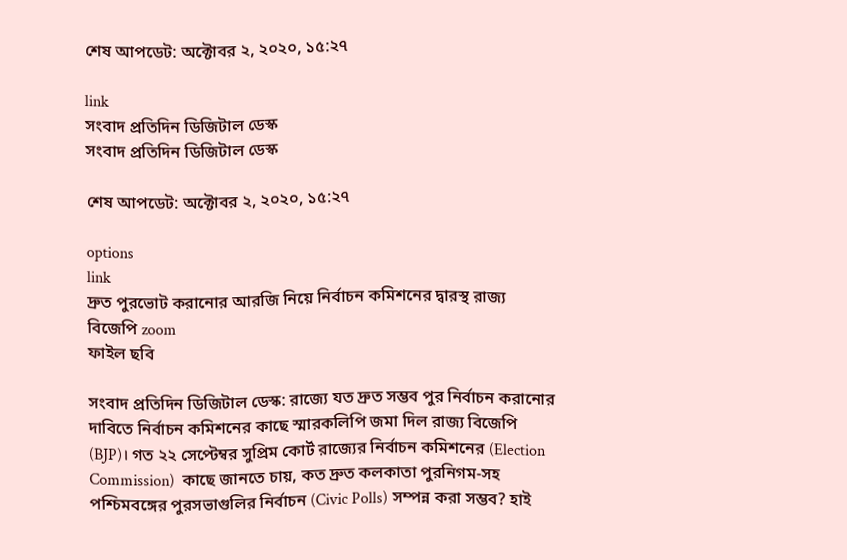শেষ আপডেট: অক্টোবর ২, ২০২০, ১৫:২৭

link
সংবাদ প্রতিদিন ডিজিটাল ডেস্ক
সংবাদ প্রতিদিন ডিজিটাল ডেস্ক

শেষ আপডেট: অক্টোবর ২, ২০২০, ১৫:২৭

options
link
দ্রুত পুরভোট করানোর আরজি নিয়ে নির্বাচন কমিশনের দ্বারস্থ রাজ্য বিজেপি zoom
ফাইল ছবি

সংবাদ প্রতিদিন ডিজিটাল ডেস্ক: রাজ্যে যত দ্রুত সম্ভব পুর নির্বাচন করানোর দাবিতে নির্বাচন কমিশনের কাছে স্মারকলিপি জমা দিল রাজ্য বিজেপি (BJP)। গত ২২ সেপ্টেম্বর সুপ্রিম কোর্ট রাজ্যের নির্বাচন কমিশনের (Election Commission)  কাছে জানতে চায়, কত দ্রুত কলকাতা পুরনিগম-সহ পশ্চিমবঙ্গের পুরসভাগুলির নির্বাচন (Civic Polls) সম্পন্ন করা সম্ভব? হাই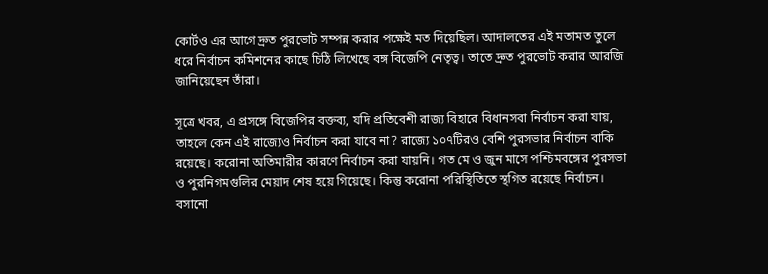কোর্টও এর আগে দ্রুত পুরভোট সম্পন্ন করার পক্ষেই মত দিয়েছিল। আদালতের এই মতামত তুলে ধরে নির্বাচন কমিশনের কাছে চিঠি লিখেছে বঙ্গ বিজেপি নেতৃত্ব। তাতে দ্রুত পুরভোট করার আরজি জানিয়েছেন তাঁরা।

সূত্রে খবর, এ প্রসঙ্গে বিজেপির বক্তব্য, যদি প্রতিবেশী রাজ্য বিহারে বিধানসবা নির্বাচন করা যায়, তাহলে কেন এই রাজ্যেও নির্বাচন করা যাবে না? রাজ্যে ১০৭টিরও বেশি পুরসভার নির্বাচন বাকি রয়েছে। করোনা অতিমারীর কারণে নির্বাচন করা যায়নি। গত মে ও জুন মাসে পশ্চিমবঙ্গের পুরসভা ও পুরনিগমগুলির মেয়াদ শেষ হয়ে গিয়েছে। কিন্তু করোনা পরিস্থিতিতে স্থগিত রয়েছে নির্বাচন। বসানো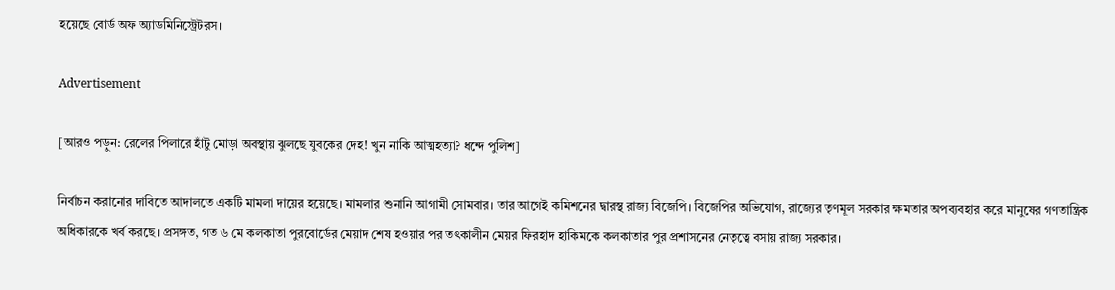হয়েছে বোর্ড অফ অ্যাডমিনিস্ট্রেটরস।

Advertisement

[আরও পড়ুন: রেলের পিলারে হাঁটু মোড়া অবস্থায় ঝুলছে যুবকের দেহ! খুন নাকি আত্মহত্যা? ধন্দে পুলিশ]

নির্বাচন করানোর দাবিতে আদালতে একটি মামলা দায়ের হয়েছে। মামলার শুনানি আগামী সোমবার। তার আগেই কমিশনের দ্বারস্থ রাজ্য বিজেপি। বিজেপির অভিযোগ, রাজ্যের তৃণমূল সরকার ক্ষমতার অপব্যবহার করে মানুষের গণতান্ত্রিক অধিকারকে খর্ব করছে। প্রসঙ্গত, গত ৬ মে কলকাতা পুরবোর্ডের মেয়াদ শেষ হওয়ার পর তৎকালীন মেয়র ফিরহাদ হাকিমকে কলকাতার পুর প্রশাসনের নেতৃত্বে বসায় রাজ্য সরকার।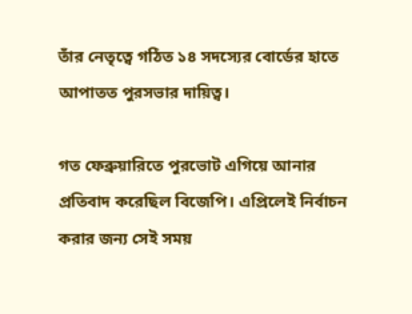তাঁর নেতৃত্বে গঠিত ১৪ সদস্যের বোর্ডের হাতে আপাতত পুরসভার দায়িত্ব।

গত ফেব্রুয়ারিতে পুরভোট এগিয়ে আনার প্রতিবাদ করেছিল বিজেপি। এপ্রিলেই নির্বাচন করার জন্য সেই সময়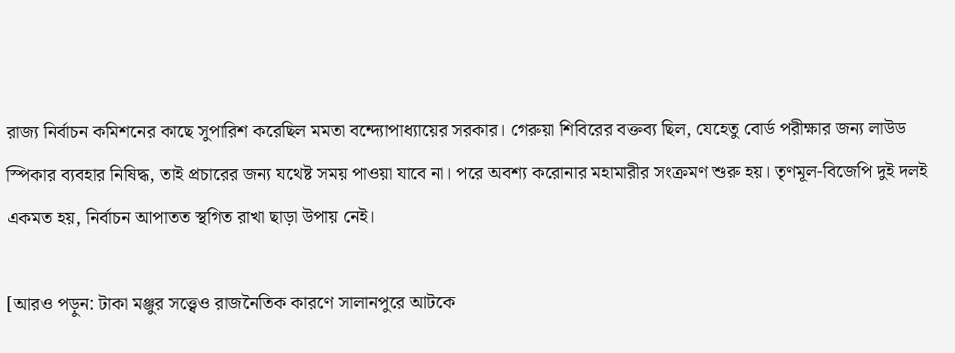রাজ্য নির্বাচন কমিশনের কাছে সুপারিশ করেছিল মমতা বন্দ্যোপাধ্যায়ের সরকার। গেরুয়া শিবিরের বক্তব্য ছিল, যেহেতু বোর্ড পরীক্ষার জন্য লাউড স্পিকার ব্যবহার নিষিদ্ধ, তাই প্রচারের জন্য যথেষ্ট সময় পাওয়া যাবে না। পরে অবশ্য করোনার মহামারীর সংক্রমণ শুরু হয়। তৃণমূল-বিজেপি দুই দলই একমত হয়, নির্বাচন আপাতত স্থগিত রাখা ছাড়া উপায় ন‌েই।

[আরও পড়ুন: টাকা মঞ্জুর সত্ত্বেও রাজনৈতিক কারণে সালানপুরে আটকে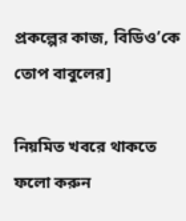প্রকল্পের কাজ, বিডিও’কে তোপ বাবুলের]

নিয়মিত খবরে থাকতে ফলো করুন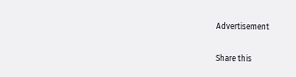Advertisement

Share this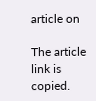article on

The article link is copied.